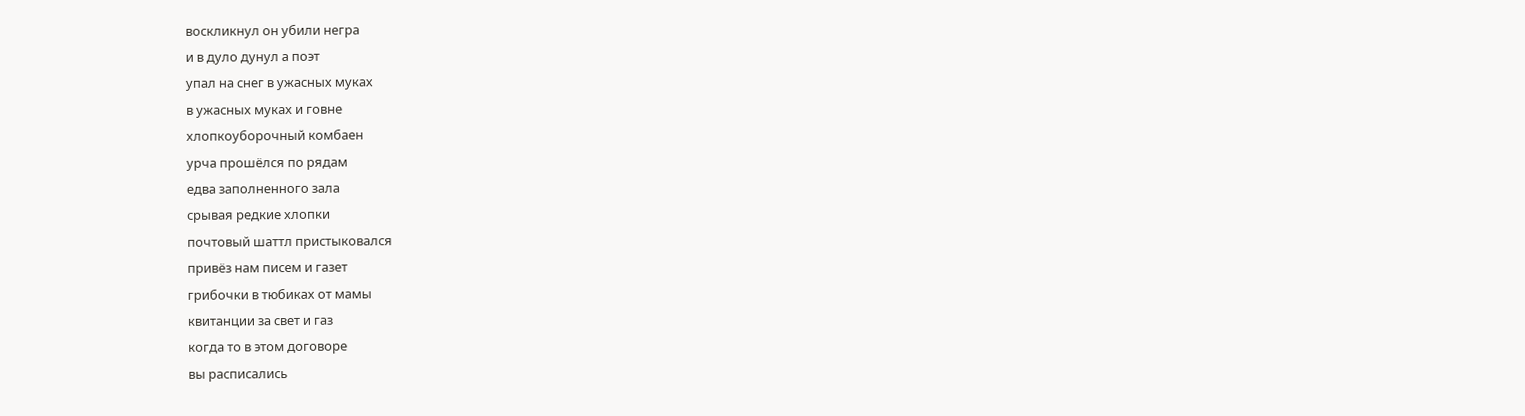воскликнул он убили негра
и в дуло дунул а поэт
упал на снег в ужасных муках
в ужасных муках и говне
хлопкоуборочный комбаен
урча прошёлся по рядам
едва заполненного зала
срывая редкие хлопки
почтовый шаттл пристыковался
привёз нам писем и газет
грибочки в тюбиках от мамы
квитанции за свет и газ
когда то в этом договоре
вы расписались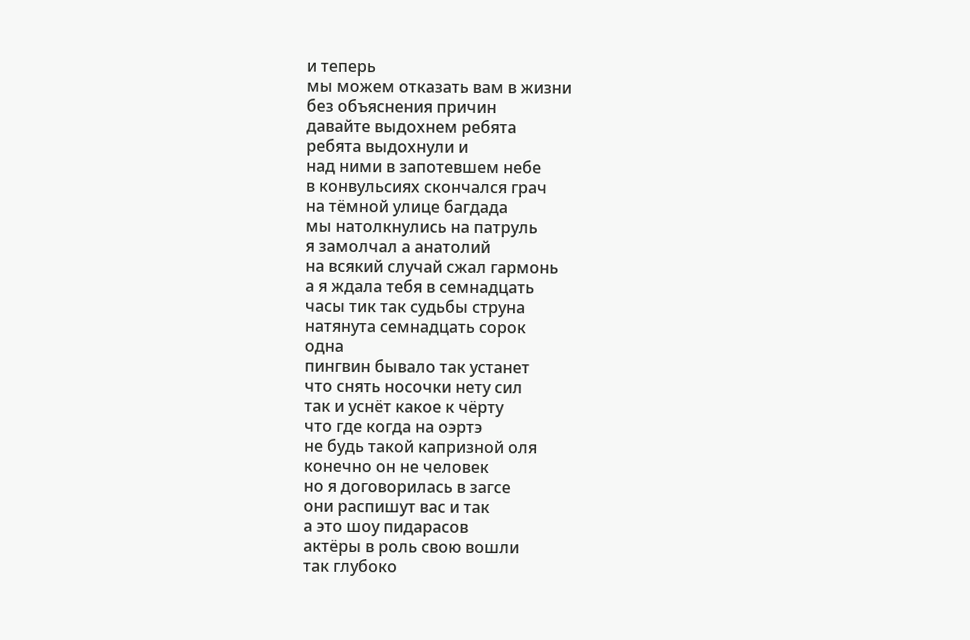и теперь
мы можем отказать вам в жизни
без объяснения причин
давайте выдохнем ребята
ребята выдохнули и
над ними в запотевшем небе
в конвульсиях скончался грач
на тёмной улице багдада
мы натолкнулись на патруль
я замолчал а анатолий
на всякий случай сжал гармонь
а я ждала тебя в семнадцать
часы тик так судьбы струна
натянута семнадцать сорок
одна
пингвин бывало так устанет
что снять носочки нету сил
так и уснёт какое к чёрту
что где когда на оэртэ
не будь такой капризной оля
конечно он не человек
но я договорилась в загсе
они распишут вас и так
а это шоу пидарасов
актёры в роль свою вошли
так глубоко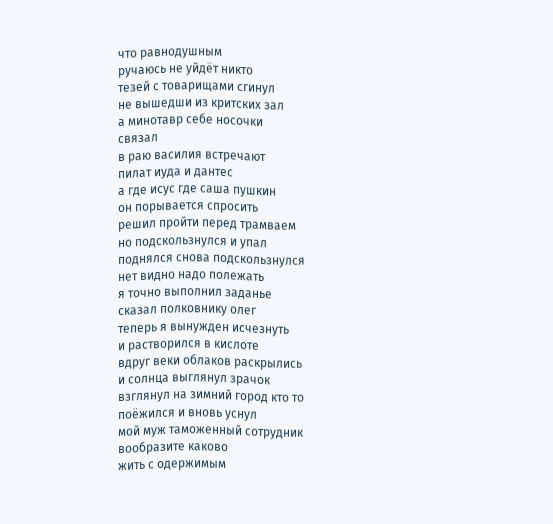что равнодушным
ручаюсь не уйдёт никто
тезей с товарищами сгинул
не вышедши из критских зал
а минотавр себе носочки
связал
в раю василия встречают
пилат иуда и дантес
а где исус где саша пушкин
он порывается спросить
решил пройти перед трамваем
но подскользнулся и упал
поднялся снова подскользнулся
нет видно надо полежать
я точно выполнил заданье
сказал полковнику олег
теперь я вынужден исчезнуть
и растворился в кислоте
вдруг веки облаков раскрылись
и солнца выглянул зрачок
взглянул на зимний город кто то
поёжился и вновь уснул
мой муж таможенный сотрудник
вообразите каково
жить с одержимым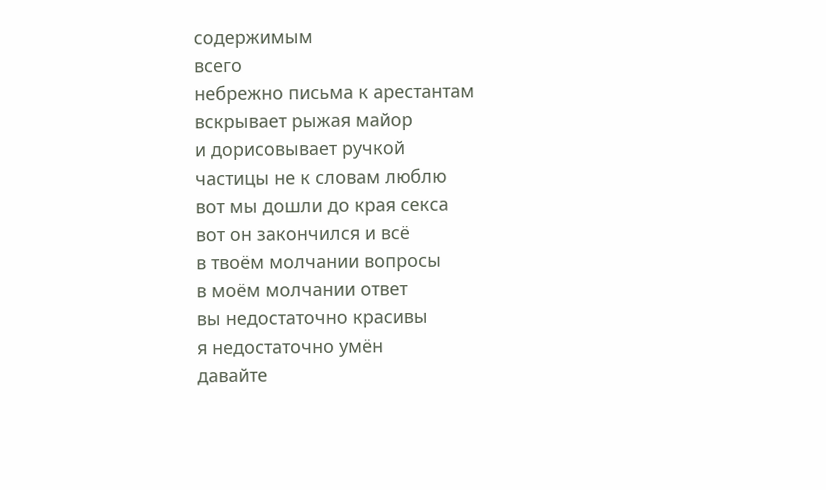содержимым
всего
небрежно письма к арестантам
вскрывает рыжая майор
и дорисовывает ручкой
частицы не к словам люблю
вот мы дошли до края секса
вот он закончился и всё
в твоём молчании вопросы
в моём молчании ответ
вы недостаточно красивы
я недостаточно умён
давайте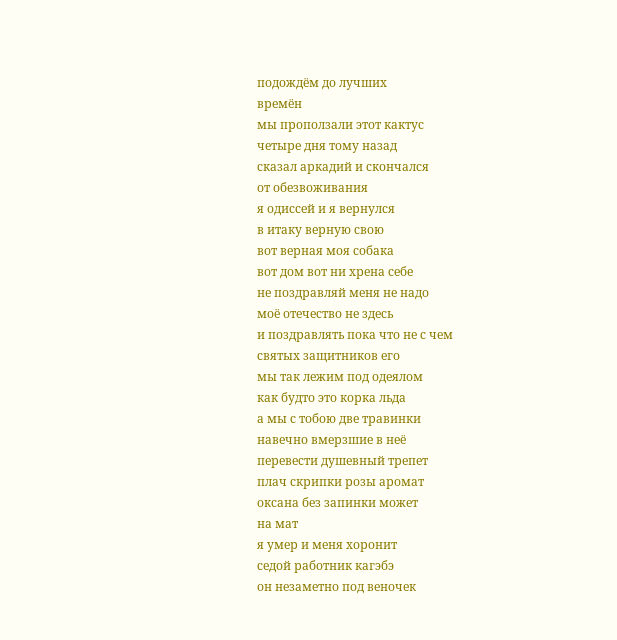подождём до лучших
времён
мы проползали этот кактус
четыре дня тому назад
сказал аркадий и скончался
от обезвоживания
я одиссей и я вернулся
в итаку верную свою
вот верная моя собака
вот дом вот ни хрена себе
не поздравляй меня не надо
моё отечество не здесь
и поздравлять пока что не с чем
святых защитников его
мы так лежим под одеялом
как будто это корка льда
а мы с тобою две травинки
навечно вмерзшие в неё
перевести душевный трепет
плач скрипки розы аромат
оксана без запинки может
на мат
я умер и меня хоронит
седой работник кагэбэ
он незаметно под веночек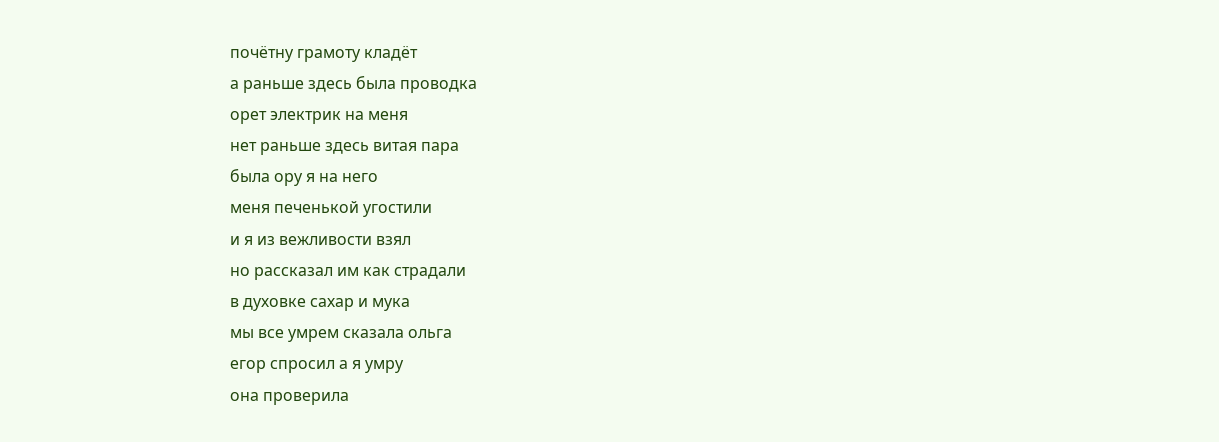почётну грамоту кладёт
а раньше здесь была проводка
орет электрик на меня
нет раньше здесь витая пара
была ору я на него
меня печенькой угостили
и я из вежливости взял
но рассказал им как страдали
в духовке сахар и мука
мы все умрем сказала ольга
егор спросил а я умру
она проверила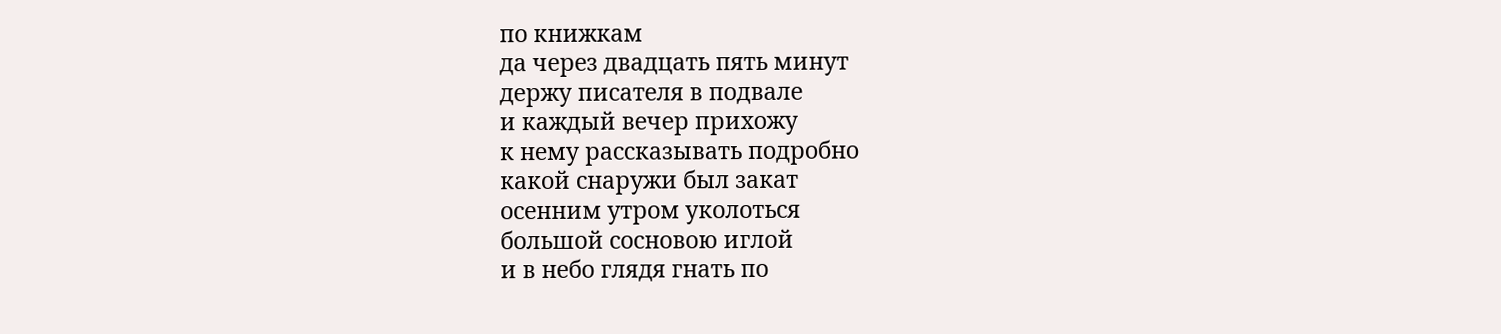по книжкам
да через двадцать пять минут
держу писателя в подвале
и каждый вечер прихожу
к нему рассказывать подробно
какой снаружи был закат
осенним утром уколоться
большой сосновою иглой
и в небо глядя гнать по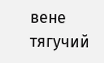вене
тягучий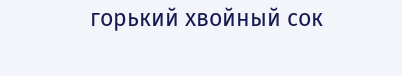горький хвойный сок